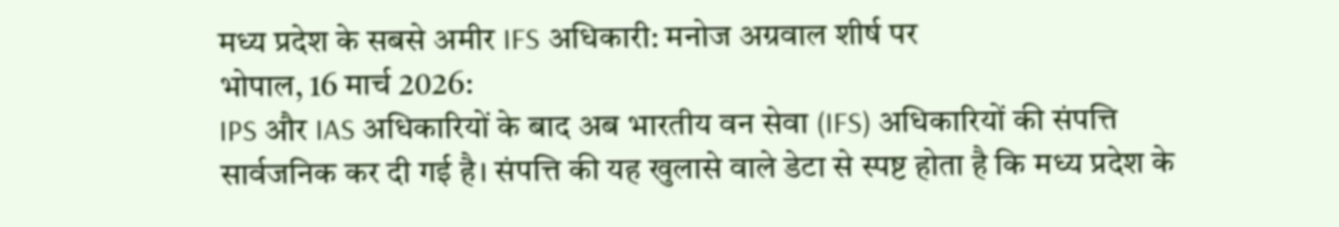मध्य प्रदेश के सबसे अमीर IFS अधिकारी: मनोज अग्रवाल शीर्ष पर
भोपाल, 16 मार्च 2026:
IPS और IAS अधिकारियों के बाद अब भारतीय वन सेवा (IFS) अधिकारियों की संपत्ति सार्वजनिक कर दी गई है। संपत्ति की यह खुलासे वाले डेटा से स्पष्ट होता है कि मध्य प्रदेश के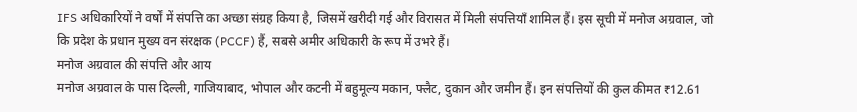IFS अधिकारियों ने वर्षों में संपत्ति का अच्छा संग्रह किया है, जिसमें खरीदी गई और विरासत में मिली संपत्तियाँ शामिल हैं। इस सूची में मनोज अग्रवाल, जो कि प्रदेश के प्रधान मुख्य वन संरक्षक (PCCF) हैं, सबसे अमीर अधिकारी के रूप में उभरे हैं।
मनोज अग्रवाल की संपत्ति और आय
मनोज अग्रवाल के पास दिल्ली, गाजियाबाद, भोपाल और कटनी में बहुमूल्य मकान, फ्लैट, दुकान और जमीन हैं। इन संपत्तियों की कुल कीमत ₹12.61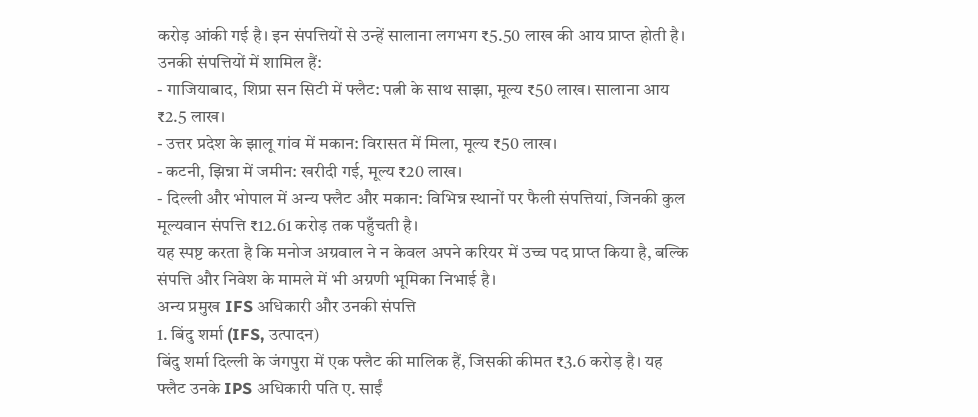करोड़ आंकी गई है। इन संपत्तियों से उन्हें सालाना लगभग ₹5.50 लाख की आय प्राप्त होती है।
उनकी संपत्तियों में शामिल हैं:
- गाजियाबाद, शिप्रा सन सिटी में फ्लैट: पत्नी के साथ साझा, मूल्य ₹50 लाख। सालाना आय ₹2.5 लाख।
- उत्तर प्रदेश के झालू गांव में मकान: विरासत में मिला, मूल्य ₹50 लाख।
- कटनी, झिन्ना में जमीन: खरीदी गई, मूल्य ₹20 लाख।
- दिल्ली और भोपाल में अन्य फ्लैट और मकान: विभिन्न स्थानों पर फैली संपत्तियां, जिनकी कुल मूल्यवान संपत्ति ₹12.61 करोड़ तक पहुँचती है।
यह स्पष्ट करता है कि मनोज अग्रवाल ने न केवल अपने करियर में उच्च पद प्राप्त किया है, बल्कि संपत्ति और निवेश के मामले में भी अग्रणी भूमिका निभाई है।
अन्य प्रमुख IFS अधिकारी और उनकी संपत्ति
1. बिंदु शर्मा (IFS, उत्पादन)
बिंदु शर्मा दिल्ली के जंगपुरा में एक फ्लैट की मालिक हैं, जिसकी कीमत ₹3.6 करोड़ है। यह फ्लैट उनके IPS अधिकारी पति ए. साईं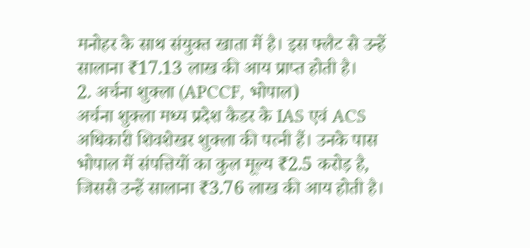मनोहर के साथ संयुक्त खाता में है। इस फ्लैट से उन्हें सालाना ₹17.13 लाख की आय प्राप्त होती है।
2. अर्चना शुक्ला (APCCF, भोपाल)
अर्चना शुक्ला मध्य प्रदेश कैडर के IAS एवं ACS अधिकारी शिवशेखर शुक्ला की पत्नी हैं। उनके पास भोपाल में संपत्तियों का कुल मूल्य ₹2.5 करोड़ है, जिससे उन्हें सालाना ₹3.76 लाख की आय होती है।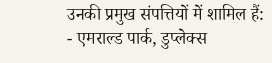उनकी प्रमुख संपत्तियों में शामिल हैं:
- एमराल्ड पार्क, डुप्लेक्स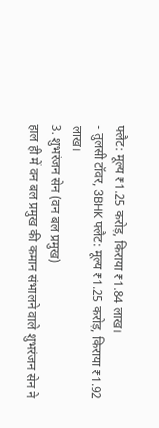फ्लैट: मूल्य ₹1.25 करोड़, किराया ₹1.84 लाख।
- तुलसी टॉवर, 3BHK फ्लैट: मूल्य ₹1.25 करोड़, किराया ₹1.92 लाख।
3. शुभरंजन सेन (वन बल प्रमुख)
हाल ही में वन बल प्रमुख की कमान संभालने वाले शुभरंजन सेन ने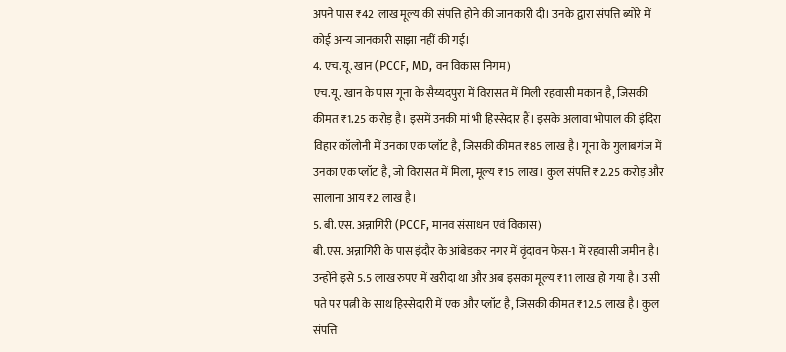अपने पास ₹42 लाख मूल्य की संपत्ति होने की जानकारी दी। उनके द्वारा संपत्ति ब्योरे में कोई अन्य जानकारी साझा नहीं की गई।
4. एच.यू. खान (PCCF, MD, वन विकास निगम)
एच.यू. खान के पास गूना के सैय्यदपुरा में विरासत में मिली रहवासी मकान है, जिसकी कीमत ₹1.25 करोड़ है। इसमें उनकी मां भी हिस्सेदार हैं। इसके अलावा भोपाल की इंदिरा विहार कॉलोनी में उनका एक प्लॉट है, जिसकी कीमत ₹85 लाख है। गूना के गुलाबगंज में उनका एक प्लॉट है, जो विरासत में मिला, मूल्य ₹15 लाख। कुल संपत्ति ₹2.25 करोड़ और सालाना आय ₹2 लाख है।
5. बी.एस. अन्नागिरी (PCCF, मानव संसाधन एवं विकास)
बी.एस. अन्नागिरी के पास इंदौर के आंबेडकर नगर में वृंदावन फेस-1 में रहवासी जमीन है। उन्होंने इसे 5.5 लाख रुपए में खरीदा था और अब इसका मूल्य ₹11 लाख हो गया है। उसी पते पर पत्नी के साथ हिस्सेदारी में एक और प्लॉट है, जिसकी कीमत ₹12.5 लाख है। कुल संपत्ति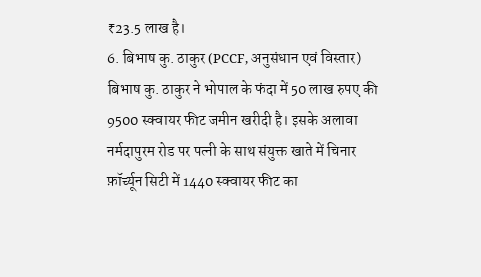₹23.5 लाख है।
6. बिभाष कु. ठाकुर (PCCF, अनुसंधान एवं विस्तार)
बिभाष कु. ठाकुर ने भोपाल के फंदा में 50 लाख रुपए की 9500 स्क्वायर फीट जमीन खरीदी है। इसके अलावा नर्मदापुरम रोड पर पत्नी के साथ संयुक्त खाते में चिनार फ़ॉर्च्यून सिटी में 1440 स्क्वायर फीट का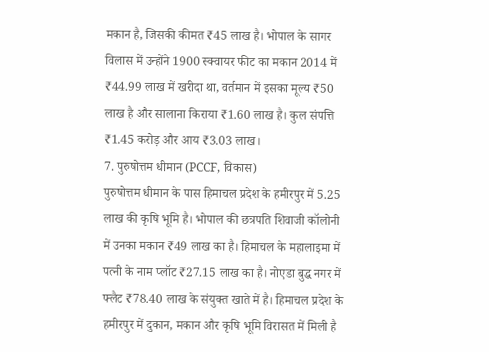मकान है, जिसकी कीमत ₹45 लाख है। भोपाल के सागर विलास में उन्होंने 1900 स्क्वायर फीट का मकान 2014 में ₹44.99 लाख में खरीदा था, वर्तमान में इसका मूल्य ₹50 लाख है और सालाना किराया ₹1.60 लाख है। कुल संपत्ति ₹1.45 करोड़ और आय ₹3.03 लाख।
7. पुरुषोत्तम धीमान (PCCF, विकास)
पुरुषोत्तम धीमान के पास हिमाचल प्रदेश के हमीरपुर में 5.25 लाख की कृषि भूमि है। भोपाल की छत्रपति शिवाजी कॉलोनी में उनका मकान ₹49 लाख का है। हिमाचल के महालाइमा में पत्नी के नाम प्लॉट ₹27.15 लाख का है। नोएडा बुद्ध नगर में फ्लैट ₹78.40 लाख के संयुक्त खाते में है। हिमाचल प्रदेश के हमीरपुर में दुकान, मकान और कृषि भूमि विरासत में मिली है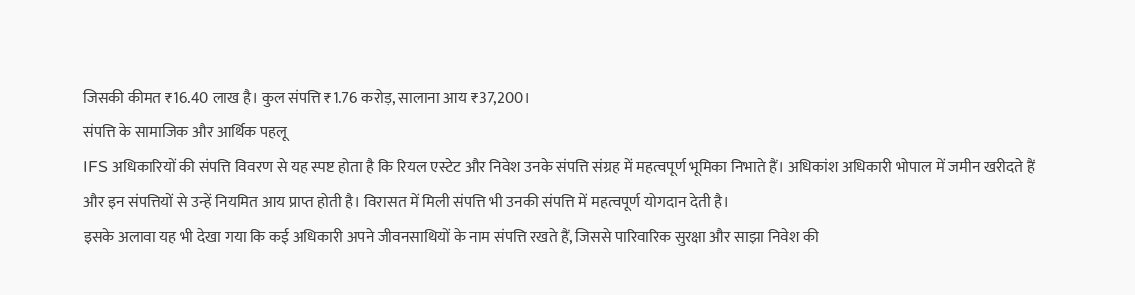जिसकी कीमत ₹16.40 लाख है। कुल संपत्ति ₹1.76 करोड़, सालाना आय ₹37,200।
संपत्ति के सामाजिक और आर्थिक पहलू
IFS अधिकारियों की संपत्ति विवरण से यह स्पष्ट होता है कि रियल एस्टेट और निवेश उनके संपत्ति संग्रह में महत्वपूर्ण भूमिका निभाते हैं। अधिकांश अधिकारी भोपाल में जमीन खरीदते हैं और इन संपत्तियों से उन्हें नियमित आय प्राप्त होती है। विरासत में मिली संपत्ति भी उनकी संपत्ति में महत्वपूर्ण योगदान देती है।
इसके अलावा यह भी देखा गया कि कई अधिकारी अपने जीवनसाथियों के नाम संपत्ति रखते हैं, जिससे पारिवारिक सुरक्षा और साझा निवेश की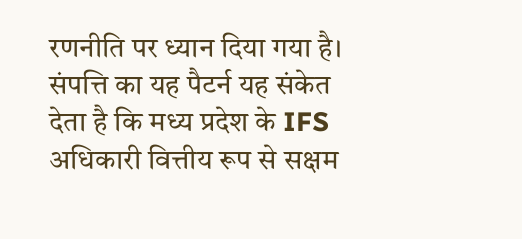रणनीति पर ध्यान दिया गया है। संपत्ति का यह पैटर्न यह संकेत देता है कि मध्य प्रदेश के IFS अधिकारी वित्तीय रूप से सक्षम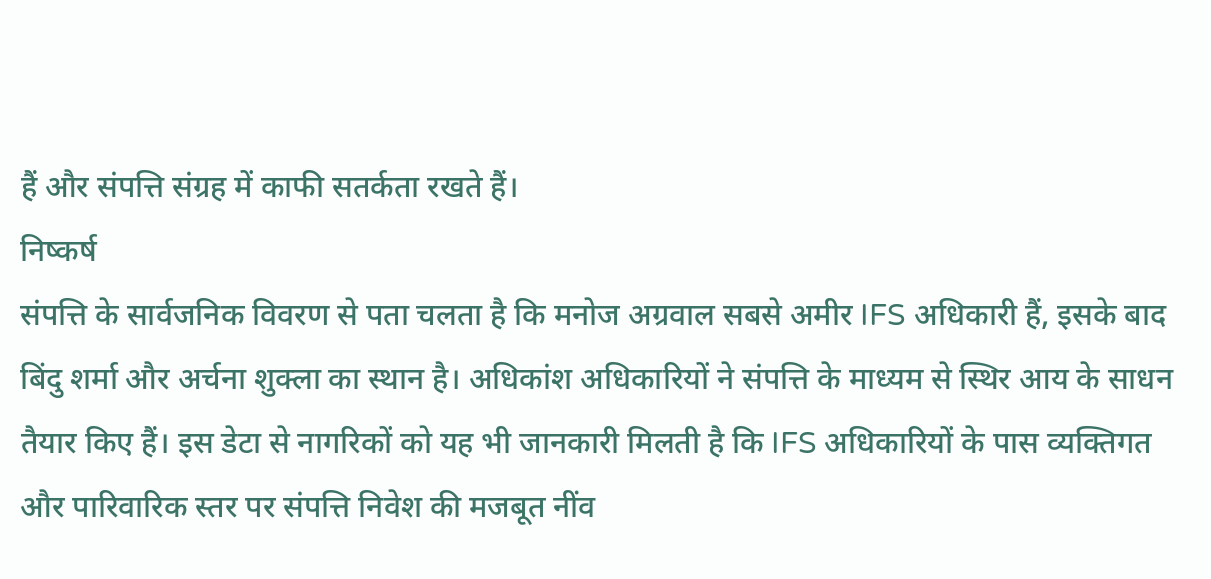हैं और संपत्ति संग्रह में काफी सतर्कता रखते हैं।
निष्कर्ष
संपत्ति के सार्वजनिक विवरण से पता चलता है कि मनोज अग्रवाल सबसे अमीर IFS अधिकारी हैं, इसके बाद बिंदु शर्मा और अर्चना शुक्ला का स्थान है। अधिकांश अधिकारियों ने संपत्ति के माध्यम से स्थिर आय के साधन तैयार किए हैं। इस डेटा से नागरिकों को यह भी जानकारी मिलती है कि IFS अधिकारियों के पास व्यक्तिगत और पारिवारिक स्तर पर संपत्ति निवेश की मजबूत नींव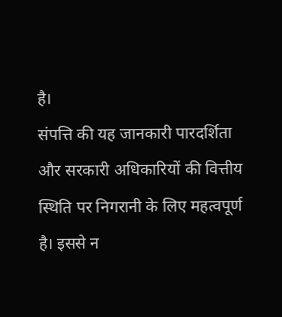है।
संपत्ति की यह जानकारी पारदर्शिता और सरकारी अधिकारियों की वित्तीय स्थिति पर निगरानी के लिए महत्वपूर्ण है। इससे न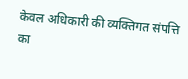केवल अधिकारी की व्यक्तिगत संपत्ति का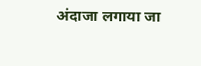अंदाजा लगाया जा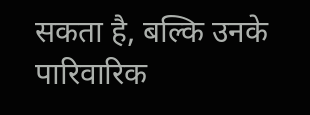सकता है, बल्कि उनके पारिवारिक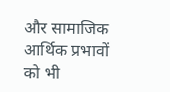और सामाजिक आर्थिक प्रभावों को भी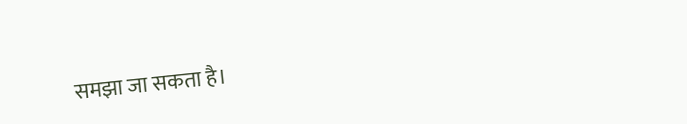समझा जा सकता है।